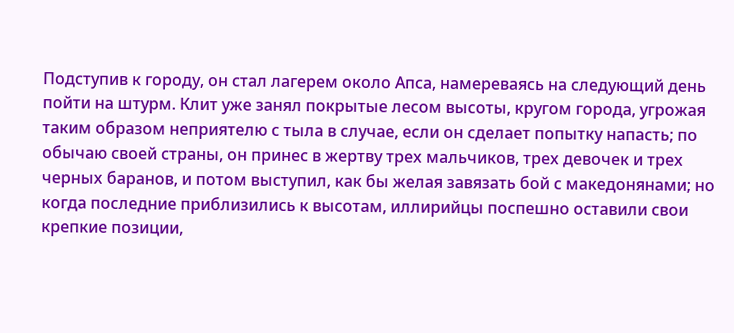Подступив к городу, он стал лагерем около Апса, намереваясь на следующий день пойти на штурм. Клит уже занял покрытые лесом высоты, кругом города, угрожая таким образом неприятелю с тыла в случае, если он сделает попытку напасть; по обычаю своей страны, он принес в жертву трех мальчиков, трех девочек и трех черных баранов, и потом выступил, как бы желая завязать бой с македонянами; но когда последние приблизились к высотам, иллирийцы поспешно оставили свои крепкие позиции,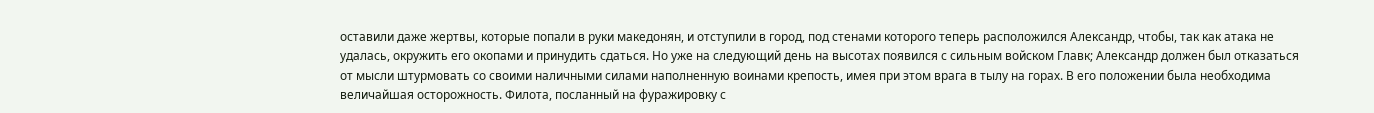оставили даже жертвы, которые попали в руки македонян, и отступили в город, под стенами которого теперь расположился Александр, чтобы, так как атака не удалась, окружить его окопами и принудить сдаться. Но уже на следующий день на высотах появился с сильным войском Главк; Александр должен был отказаться от мысли штурмовать со своими наличными силами наполненную воинами крепость, имея при этом врага в тылу на горах. В его положении была необходима величайшая осторожность. Филота, посланный на фуражировку с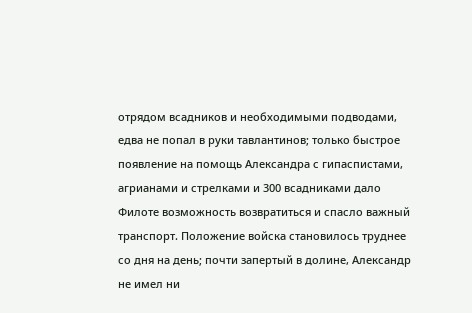отрядом всадников и необходимыми подводами, едва не попал в руки тавлантинов; только быстрое появление на помощь Александра с гипаспистами, агрианами и стрелками и 300 всадниками дало Филоте возможность возвратиться и спасло важный транспорт. Положение войска становилось труднее со дня на день; почти запертый в долине, Александр не имел ни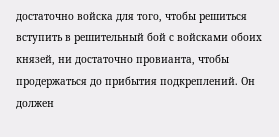достаточно войска для того, чтобы решиться вступить в решительный бой с войсками обоих князей, ни достаточно провианта, чтобы продержаться до прибытия подкреплений. Он должен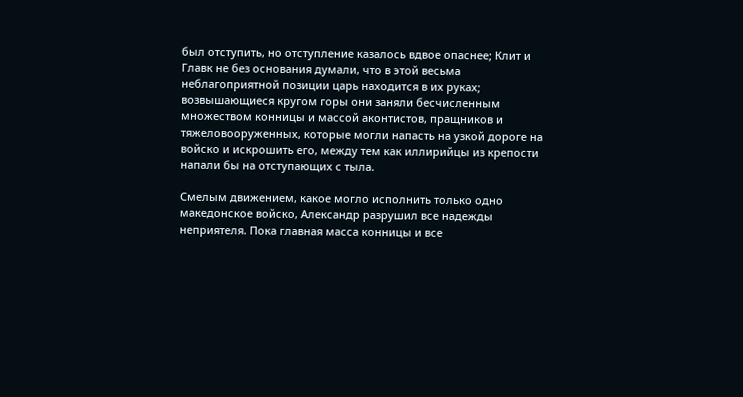был отступить, но отступление казалось вдвое опаснее; Клит и Главк не без основания думали, что в этой весьма неблагоприятной позиции царь находится в их руках; возвышающиеся кругом горы они заняли бесчисленным множеством конницы и массой аконтистов, пращников и тяжеловооруженных, которые могли напасть на узкой дороге на войско и искрошить его, между тем как иллирийцы из крепости напали бы на отступающих с тыла.

Смелым движением, какое могло исполнить только одно македонское войско, Александр разрушил все надежды неприятеля. Пока главная масса конницы и все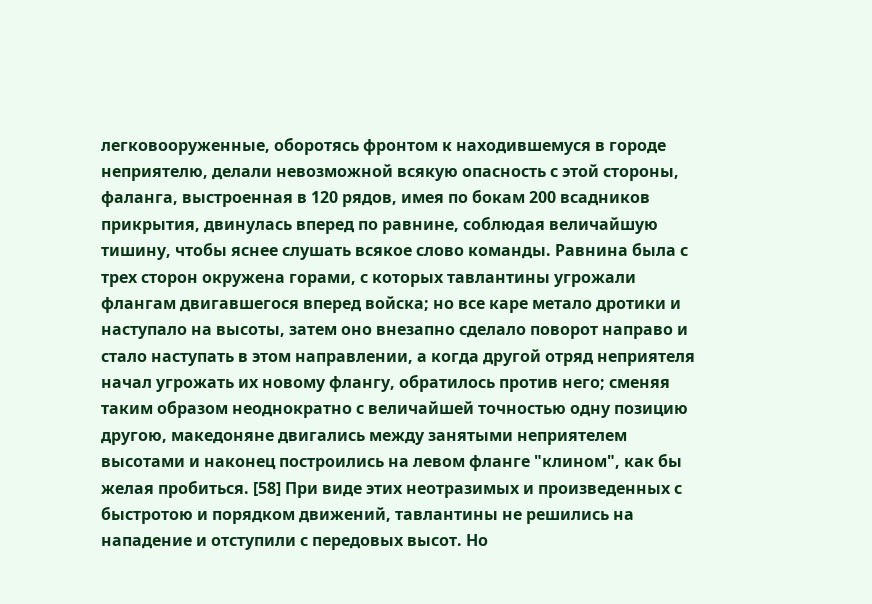легковооруженные, оборотясь фронтом к находившемуся в городе неприятелю, делали невозможной всякую опасность с этой стороны, фаланга, выстроенная в 120 рядов, имея по бокам 200 всадников прикрытия, двинулась вперед по равнине, соблюдая величайшую тишину, чтобы яснее слушать всякое слово команды. Равнина была с трех сторон окружена горами, с которых тавлантины угрожали флангам двигавшегося вперед войска; но все каре метало дротики и наступало на высоты, затем оно внезапно сделало поворот направо и стало наступать в этом направлении, а когда другой отряд неприятеля начал угрожать их новому флангу, обратилось против него; сменяя таким образом неоднократно с величайшей точностью одну позицию другою, македоняне двигались между занятыми неприятелем высотами и наконец построились на левом фланге "клином", как бы желая пробиться. [58] При виде этих неотразимых и произведенных с быстротою и порядком движений, тавлантины не решились на нападение и отступили с передовых высот. Но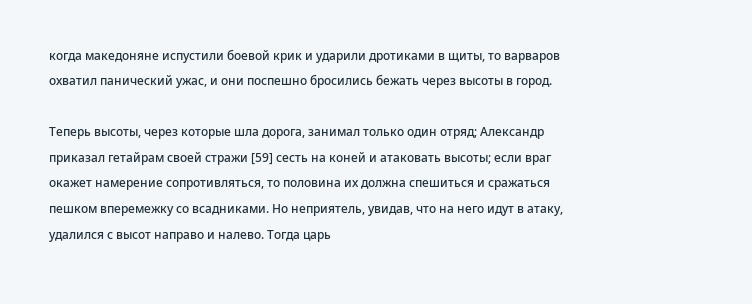когда македоняне испустили боевой крик и ударили дротиками в щиты, то варваров охватил панический ужас, и они поспешно бросились бежать через высоты в город.

Теперь высоты, через которые шла дорога, занимал только один отряд; Александр приказал гетайрам своей стражи [59] сесть на коней и атаковать высоты; если враг окажет намерение сопротивляться, то половина их должна спешиться и сражаться пешком вперемежку со всадниками. Но неприятель, увидав, что на него идут в атаку, удалился с высот направо и налево. Тогда царь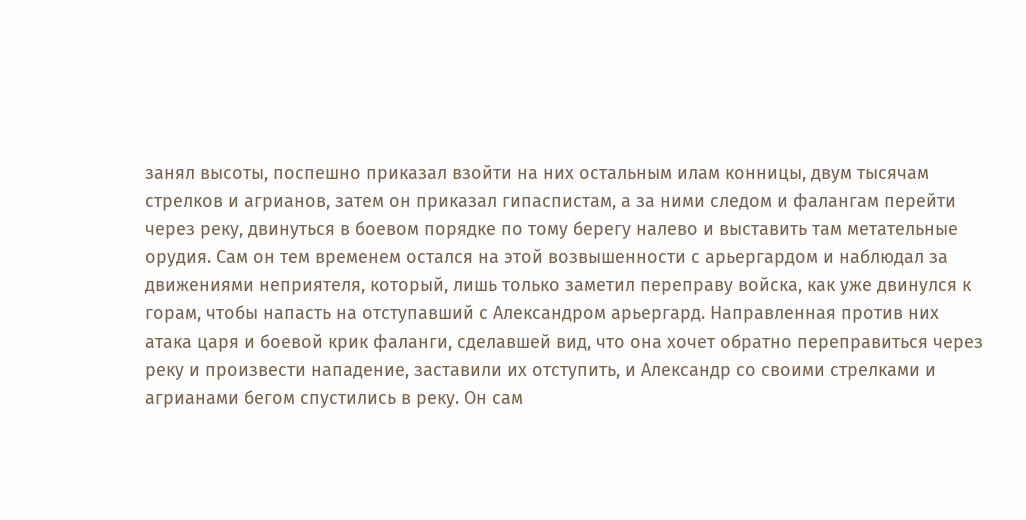занял высоты, поспешно приказал взойти на них остальным илам конницы, двум тысячам стрелков и агрианов, затем он приказал гипаспистам, а за ними следом и фалангам перейти через реку, двинуться в боевом порядке по тому берегу налево и выставить там метательные орудия. Сам он тем временем остался на этой возвышенности с арьергардом и наблюдал за движениями неприятеля, который, лишь только заметил переправу войска, как уже двинулся к горам, чтобы напасть на отступавший с Александром арьергард. Направленная против них атака царя и боевой крик фаланги, сделавшей вид, что она хочет обратно переправиться через реку и произвести нападение, заставили их отступить, и Александр со своими стрелками и агрианами бегом спустились в реку. Он сам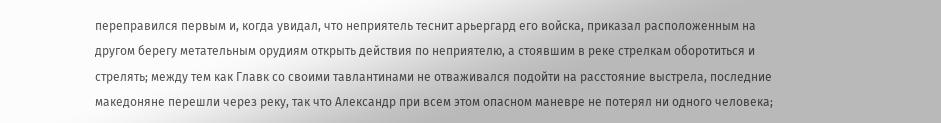переправился первым и, когда увидал, что неприятель теснит арьергард его войска, приказал расположенным на другом берегу метательным орудиям открыть действия по неприятелю, а стоявшим в реке стрелкам оборотиться и стрелять; между тем как Главк со своими тавлантинами не отваживался подойти на расстояние выстрела, последние македоняне перешли через реку, так что Александр при всем этом опасном маневре не потерял ни одного человека;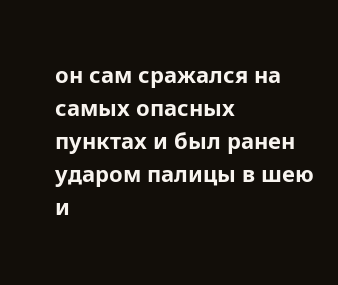он сам сражался на самых опасных пунктах и был ранен ударом палицы в шею и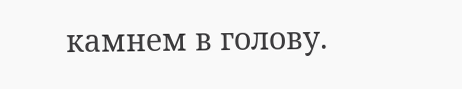камнем в голову.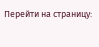Перейти на страницу: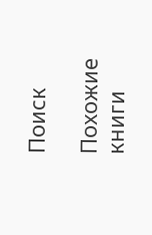Поиск

Похожие книги